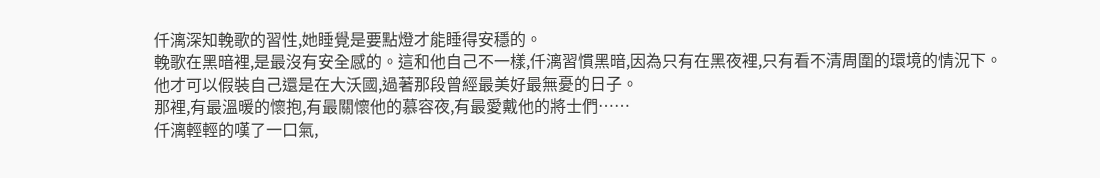仟漓深知輓歌的習性,她睡覺是要點燈才能睡得安穩的。
輓歌在黑暗裡,是最沒有安全感的。這和他自己不一樣,仟漓習慣黑暗,因為只有在黑夜裡,只有看不清周圍的環境的情況下。
他才可以假裝自己還是在大沃國,過著那段曾經最美好最無憂的日子。
那裡,有最溫暖的懷抱,有最關懷他的慕容夜,有最愛戴他的將士們……
仟漓輕輕的嘆了一口氣,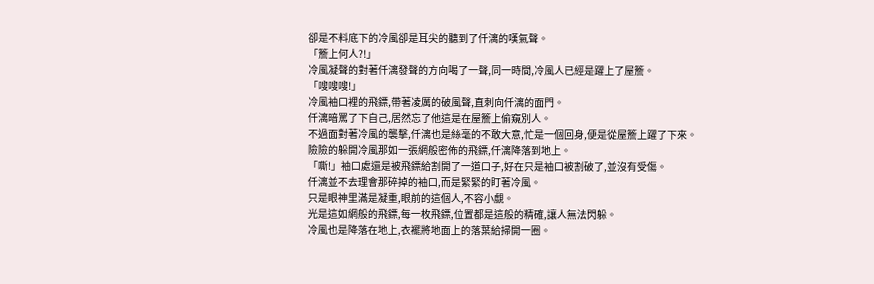卻是不料底下的冷風卻是耳尖的聽到了仟漓的嘆氣聲。
「簷上何人?!」
冷風凝聲的對著仟漓發聲的方向喝了一聲,同一時間,冷風人已經是躍上了屋簷。
「嗖嗖嗖!」
冷風袖口裡的飛鏢,帶著凌厲的破風聲,直刺向仟漓的面門。
仟漓暗罵了下自己,居然忘了他這是在屋簷上偷窺別人。
不過面對著冷風的襲擊,仟漓也是絲毫的不敢大意,忙是一個回身,便是從屋簷上躍了下來。
險險的躲開冷風那如一張網般密佈的飛鏢,仟漓降落到地上。
「嘶!」袖口處還是被飛鏢給割開了一道口子,好在只是袖口被割破了,並沒有受傷。
仟漓並不去理會那碎掉的袖口,而是緊緊的盯著冷風。
只是眼神里滿是凝重,眼前的這個人,不容小覷。
光是這如網般的飛鏢,每一枚飛鏢,位置都是這般的精確,讓人無法閃躲。
冷風也是降落在地上,衣襬將地面上的落葉給掃開一圈。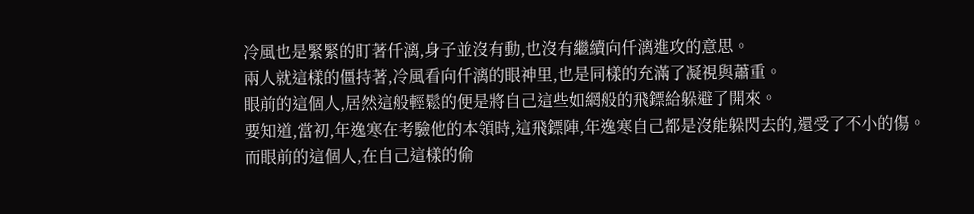冷風也是緊緊的盯著仟漓,身子並沒有動,也沒有繼續向仟漓進攻的意思。
兩人就這樣的僵持著,冷風看向仟漓的眼神里,也是同樣的充滿了凝視與蕭重。
眼前的這個人,居然這般輕鬆的便是將自己這些如網般的飛鏢給躲避了開來。
要知道,當初,年逸寒在考驗他的本領時,這飛鏢陣,年逸寒自己都是沒能躲閃去的,還受了不小的傷。
而眼前的這個人,在自己這樣的偷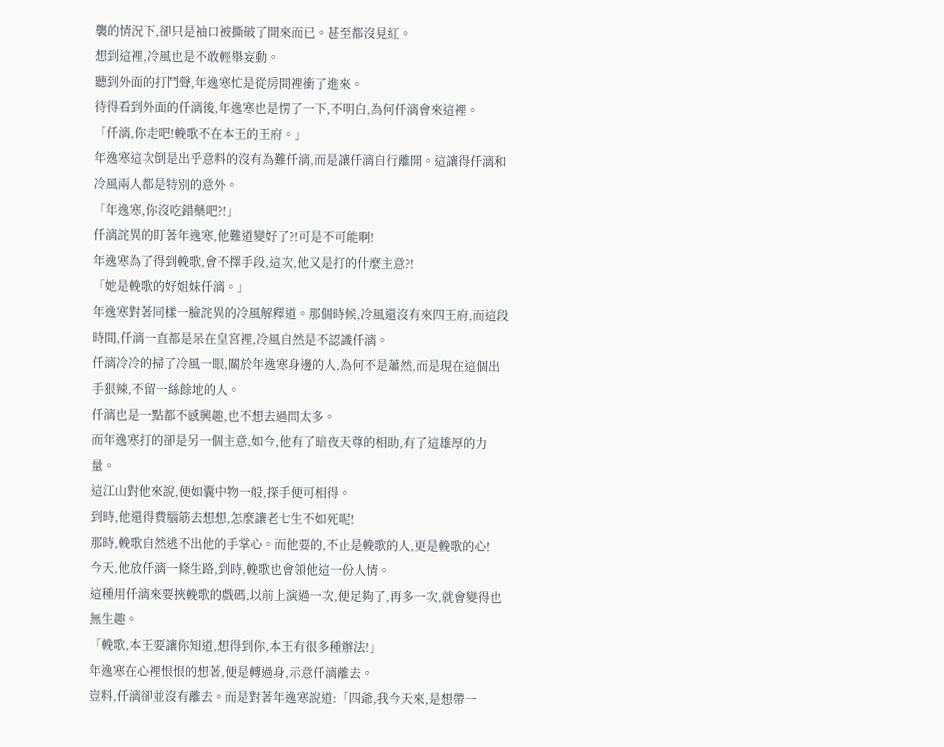襲的情況下,卻只是袖口被撕破了開來而已。甚至都沒見紅。
想到這裡,冷風也是不敢輕舉妄動。
聽到外面的打鬥聲,年逸寒忙是從房間裡衝了進來。
待得看到外面的仟漓後,年逸寒也是愣了一下,不明白,為何仟漓會來這裡。
「仟漓,你走吧!輓歌不在本王的王府。」
年逸寒這次倒是出乎意料的沒有為難仟漓,而是讓仟漓自行離開。這讓得仟漓和冷風兩人都是特別的意外。
「年逸寒,你沒吃錯藥吧?!」
仟漓詫異的盯著年逸寒,他難道變好了?!可是不可能啊!
年逸寒為了得到輓歌,會不擇手段,這次,他又是打的什麼主意?!
「她是輓歌的好姐妹仟漓。」
年逸寒對著同樣一臉詫異的冷風解釋道。那個時候,冷風還沒有來四王府,而這段時間,仟漓一直都是呆在皇宮裡,冷風自然是不認識仟漓。
仟漓冷冷的掃了冷風一眼,關於年逸寒身邊的人,為何不是蕭然,而是現在這個出手狠辣,不留一絲餘地的人。
仟漓也是一點都不感興趣,也不想去過問太多。
而年逸寒打的卻是另一個主意,如今,他有了暗夜天尊的相助,有了這雄厚的力量。
這江山對他來說,便如囊中物一般,探手便可相得。
到時,他還得費腦筋去想想,怎麼讓老七生不如死呢!
那時,輓歌自然逃不出他的手掌心。而他要的,不止是輓歌的人,更是輓歌的心!
今天,他放仟漓一條生路,到時,輓歌也會領他這一份人情。
這種用仟漓來要挾輓歌的戲碼,以前上演過一次,便足夠了,再多一次,就會變得也無生趣。
「輓歌,本王要讓你知道,想得到你,本王有很多種辦法!」
年逸寒在心裡恨恨的想著,便是轉過身,示意仟漓離去。
豈料,仟漓卻並沒有離去。而是對著年逸寒說道:「四爺,我今天來,是想帶一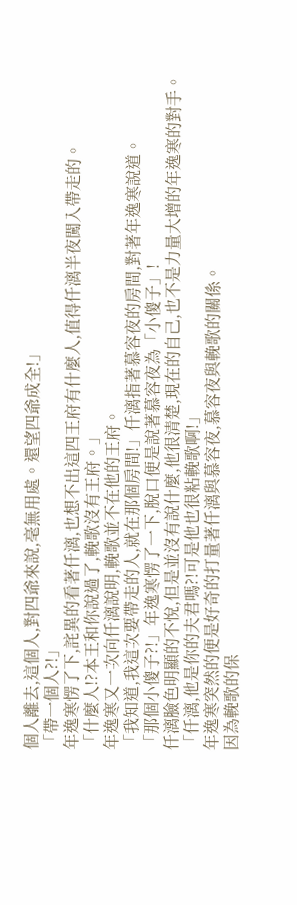個人離去,這個人,對四爺來說,毫無用處。還望四爺成全!」
「帶一個人?!」
年逸寒愣了下,詫異的看著仟漓,也想不出這四王府有什麼人,值得仟漓半夜闖入帶走的。
「什麼人!?本王和你說過了,輓歌沒有王府。」
年逸寒又一次向仟漓說明,輓歌並不在他的王府。
「我知道,我這次要帶走的人,就在那個房間!」仟漓指著慕容夜的房間,對著年逸寒說道。
「那個小傻子?!」年逸寒愣了一下,脫口便是說著慕容夜為「小傻子」!
仟漓臉色明顯的不悅,但是並沒有說什麼,他很清楚,現在的自己,也不是力量大增的年逸寒的對手。
「仟漓,他是你的夫君嗎?!可是他也很粘輓歌啊!」
年逸寒突然的便是好奇的打量著仟漓與慕容夜,慕容夜與輓歌的關係。
因為輓歌的保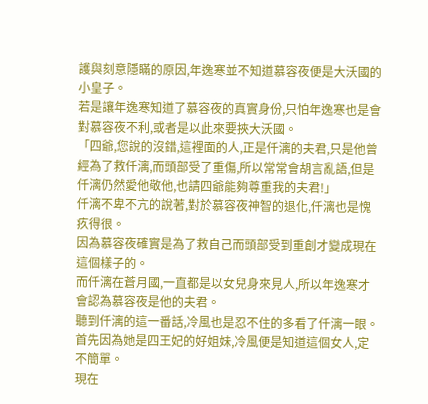護與刻意隱瞞的原因,年逸寒並不知道慕容夜便是大沃國的小皇子。
若是讓年逸寒知道了慕容夜的真實身份,只怕年逸寒也是會對慕容夜不利,或者是以此來要挾大沃國。
「四爺,您說的沒錯,這裡面的人,正是仟漓的夫君,只是他曾經為了救仟漓,而頭部受了重傷,所以常常會胡言亂語,但是仟漓仍然愛他敬他,也請四爺能夠尊重我的夫君!」
仟漓不卑不亢的說著,對於慕容夜神智的退化,仟漓也是愧疚得很。
因為慕容夜確實是為了救自己而頭部受到重創才變成現在這個樣子的。
而仟漓在蒼月國,一直都是以女兒身來見人,所以年逸寒才會認為慕容夜是他的夫君。
聽到仟漓的這一番話,冷風也是忍不住的多看了仟漓一眼。
首先因為她是四王妃的好姐妹,冷風便是知道這個女人,定不簡單。
現在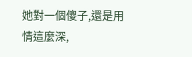她對一個傻子,還是用情這麼深,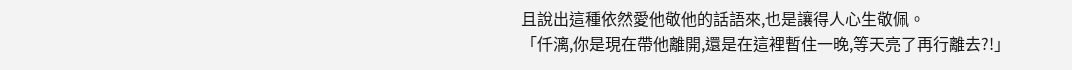且說出這種依然愛他敬他的話語來,也是讓得人心生敬佩。
「仟漓,你是現在帶他離開,還是在這裡暫住一晚,等天亮了再行離去?!」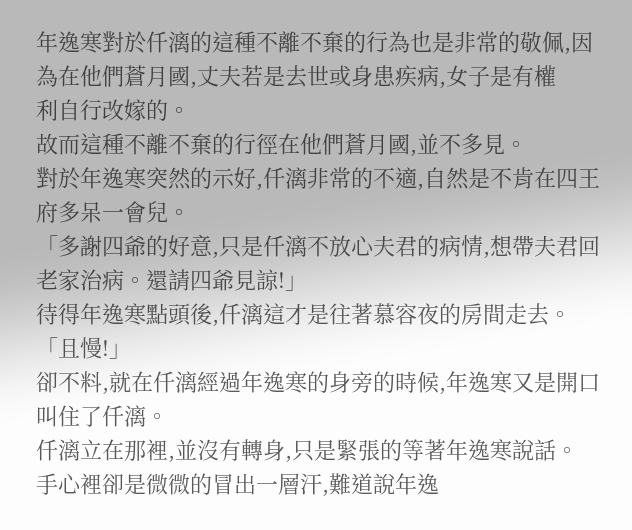年逸寒對於仟漓的這種不離不棄的行為也是非常的敬佩,因為在他們蒼月國,丈夫若是去世或身患疾病,女子是有權
利自行改嫁的。
故而這種不離不棄的行徑在他們蒼月國,並不多見。
對於年逸寒突然的示好,仟漓非常的不適,自然是不肯在四王府多呆一會兒。
「多謝四爺的好意,只是仟漓不放心夫君的病情,想帶夫君回老家治病。還請四爺見諒!」
待得年逸寒點頭後,仟漓這才是往著慕容夜的房間走去。
「且慢!」
卻不料,就在仟漓經過年逸寒的身旁的時候,年逸寒又是開口叫住了仟漓。
仟漓立在那裡,並沒有轉身,只是緊張的等著年逸寒說話。
手心裡卻是微微的冒出一層汗,難道說年逸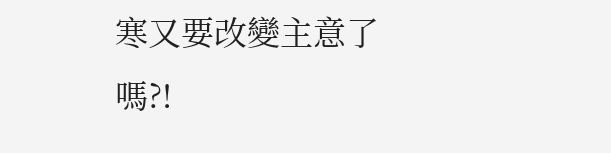寒又要改變主意了嗎?!